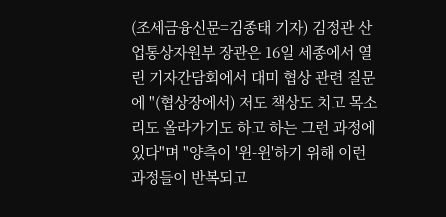(조세금융신문=김종태 기자) 김정관 산업통상자원부 장관은 16일 세종에서 열린 기자간담회에서 대미 협상 관련 질문에 "(협상장에서) 저도 책상도 치고 목소리도 올라가기도 하고 하는 그런 과정에 있다"며 "양측이 '윈-윈'하기 위해 이런 과정들이 반복되고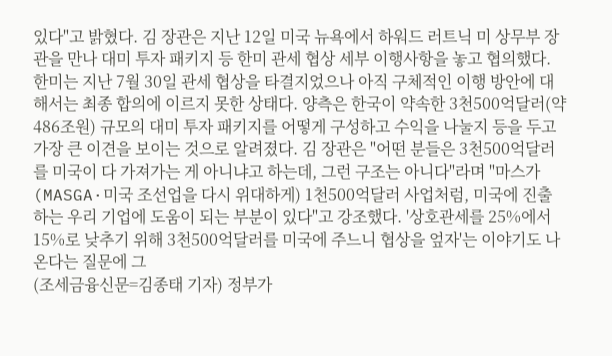있다"고 밝혔다. 김 장관은 지난 12일 미국 뉴욕에서 하워드 러트닉 미 상무부 장관을 만나 대미 투자 패키지 등 한미 관세 협상 세부 이행사항을 놓고 협의했다. 한미는 지난 7월 30일 관세 협상을 타결지었으나 아직 구체적인 이행 방안에 대해서는 최종 합의에 이르지 못한 상태다. 양측은 한국이 약속한 3천500억달러(약 486조원) 규모의 대미 투자 패키지를 어떻게 구성하고 수익을 나눌지 등을 두고 가장 큰 이견을 보이는 것으로 알려졌다. 김 장관은 "어떤 분들은 3천500억달러를 미국이 다 가져가는 게 아니냐고 하는데, 그런 구조는 아니다"라며 "마스가(MASGA·미국 조선업을 다시 위대하게) 1천500억달러 사업처럼, 미국에 진출하는 우리 기업에 도움이 되는 부분이 있다"고 강조했다. '상호관세를 25%에서 15%로 낮추기 위해 3천500억달러를 미국에 주느니 협상을 엎자'는 이야기도 나온다는 질문에 그
(조세금융신문=김종태 기자) 정부가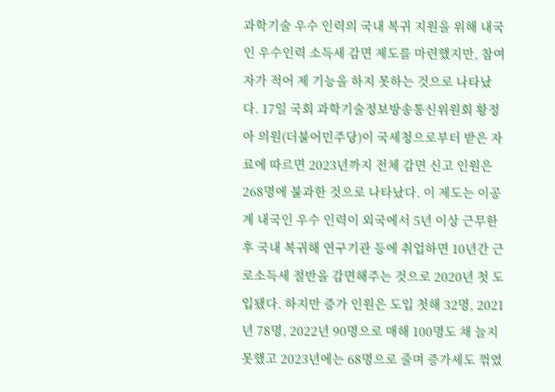과학기술 우수 인력의 국내 복귀 지원을 위해 내국인 우수인력 소득세 감면 제도를 마련했지만, 참여자가 적어 제 기능을 하지 못하는 것으로 나타났다. 17일 국회 과학기술정보방송통신위원회 황정아 의원(더불어민주당)이 국세청으로부터 받은 자료에 따르면 2023년까지 전체 감면 신고 인원은 268명에 불과한 것으로 나타났다. 이 제도는 이공계 내국인 우수 인력이 외국에서 5년 이상 근무한 후 국내 복귀해 연구기관 등에 취업하면 10년간 근로소득세 절반을 감면해주는 것으로 2020년 첫 도입됐다. 하지만 증가 인원은 도입 첫해 32명, 2021년 78명, 2022년 90명으로 매해 100명도 채 늘지 못했고 2023년에는 68명으로 줄며 증가세도 꺾였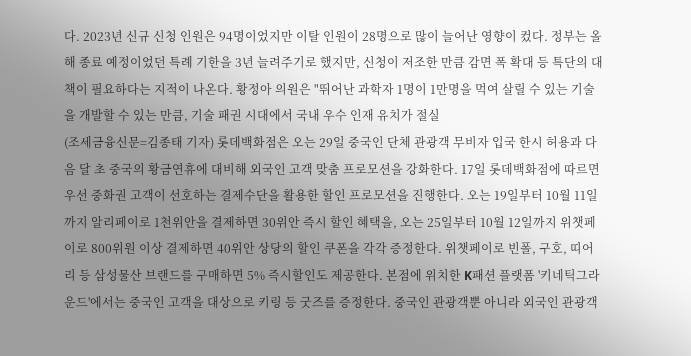다. 2023년 신규 신청 인원은 94명이었지만 이탈 인원이 28명으로 많이 늘어난 영향이 컸다. 정부는 올해 종료 예정이었던 특례 기한을 3년 늘려주기로 했지만, 신청이 저조한 만큼 감면 폭 확대 등 특단의 대책이 필요하다는 지적이 나온다. 황정아 의원은 "뛰어난 과학자 1명이 1만명을 먹여 살릴 수 있는 기술을 개발할 수 있는 만큼, 기술 패권 시대에서 국내 우수 인재 유치가 절실
(조세금융신문=김종태 기자) 롯데백화점은 오는 29일 중국인 단체 관광객 무비자 입국 한시 허용과 다음 달 초 중국의 황금연휴에 대비해 외국인 고객 맞춤 프로모션을 강화한다. 17일 롯데백화점에 따르면 우선 중화권 고객이 선호하는 결제수단을 활용한 할인 프로모션을 진행한다. 오는 19일부터 10월 11일까지 알리페이로 1천위안을 결제하면 30위안 즉시 할인 혜택을, 오는 25일부터 10월 12일까지 위챗페이로 800위원 이상 결제하면 40위안 상당의 할인 쿠폰을 각각 증정한다. 위챗페이로 빈폴, 구호, 띠어리 등 삼성물산 브랜드를 구매하면 5% 즉시할인도 제공한다. 본점에 위치한 K패션 플랫폼 '키네틱그라운드'에서는 중국인 고객을 대상으로 키링 등 굿즈를 증정한다. 중국인 관광객뿐 아니라 외국인 관광객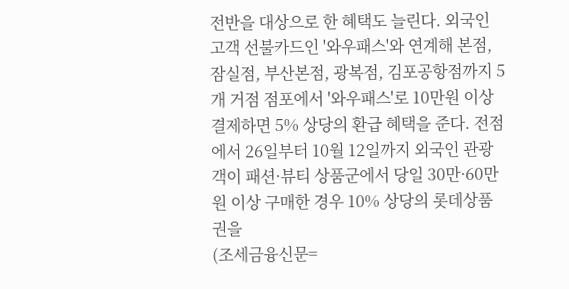전반을 대상으로 한 혜택도 늘린다. 외국인 고객 선불카드인 '와우패스'와 연계해 본점, 잠실점, 부산본점, 광복점, 김포공항점까지 5개 거점 점포에서 '와우패스'로 10만원 이상 결제하면 5% 상당의 환급 혜택을 준다. 전점에서 26일부터 10월 12일까지 외국인 관광객이 패션·뷰티 상품군에서 당일 30만·60만원 이상 구매한 경우 10% 상당의 롯데상품권을
(조세금융신문=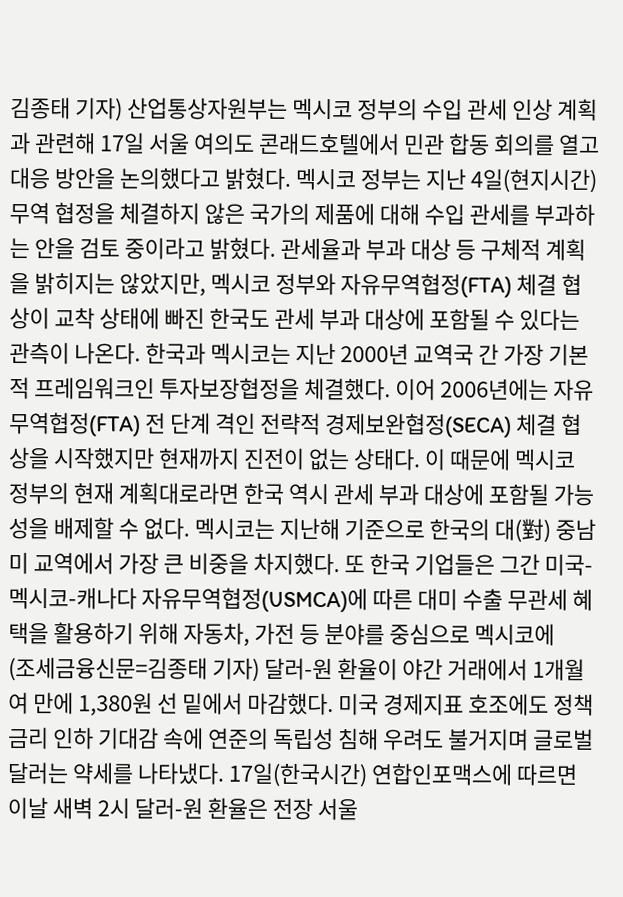김종태 기자) 산업통상자원부는 멕시코 정부의 수입 관세 인상 계획과 관련해 17일 서울 여의도 콘래드호텔에서 민관 합동 회의를 열고 대응 방안을 논의했다고 밝혔다. 멕시코 정부는 지난 4일(현지시간) 무역 협정을 체결하지 않은 국가의 제품에 대해 수입 관세를 부과하는 안을 검토 중이라고 밝혔다. 관세율과 부과 대상 등 구체적 계획을 밝히지는 않았지만, 멕시코 정부와 자유무역협정(FTA) 체결 협상이 교착 상태에 빠진 한국도 관세 부과 대상에 포함될 수 있다는 관측이 나온다. 한국과 멕시코는 지난 2000년 교역국 간 가장 기본적 프레임워크인 투자보장협정을 체결했다. 이어 2006년에는 자유무역협정(FTA) 전 단계 격인 전략적 경제보완협정(SECA) 체결 협상을 시작했지만 현재까지 진전이 없는 상태다. 이 때문에 멕시코 정부의 현재 계획대로라면 한국 역시 관세 부과 대상에 포함될 가능성을 배제할 수 없다. 멕시코는 지난해 기준으로 한국의 대(對) 중남미 교역에서 가장 큰 비중을 차지했다. 또 한국 기업들은 그간 미국-멕시코-캐나다 자유무역협정(USMCA)에 따른 대미 수출 무관세 혜택을 활용하기 위해 자동차, 가전 등 분야를 중심으로 멕시코에
(조세금융신문=김종태 기자) 달러-원 환율이 야간 거래에서 1개월여 만에 1,380원 선 밑에서 마감했다. 미국 경제지표 호조에도 정책금리 인하 기대감 속에 연준의 독립성 침해 우려도 불거지며 글로벌 달러는 약세를 나타냈다. 17일(한국시간) 연합인포맥스에 따르면 이날 새벽 2시 달러-원 환율은 전장 서울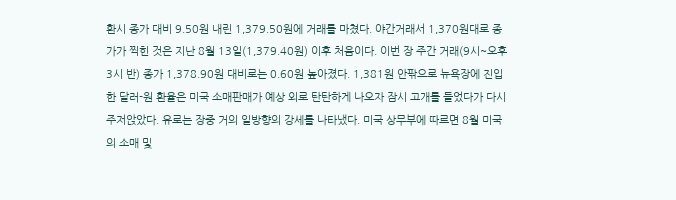환시 종가 대비 9.50원 내린 1,379.50원에 거래를 마쳤다. 야간거래서 1,370원대로 종가가 찍힌 것은 지난 8월 13일(1,379.40원) 이후 처음이다. 이번 장 주간 거래(9시~오후 3시 반) 종가 1,378.90원 대비로는 0.60원 높아졌다. 1,381원 안팎으로 뉴욕장에 진입한 달러-원 환율은 미국 소매판매가 예상 외로 탄탄하게 나오자 잠시 고개를 들었다가 다시 주저앉았다. 유로는 장중 거의 일방향의 강세를 나타냈다. 미국 상무부에 따르면 8월 미국의 소매 및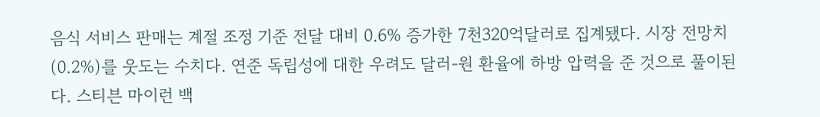음식 서비스 판매는 계절 조정 기준 전달 대비 0.6% 증가한 7천320억달러로 집계됐다. 시장 전망치(0.2%)를 웃도는 수치다. 연준 독립성에 대한 우려도 달러-원 환율에 하방 압력을 준 것으로 풀이된다. 스티븐 마이런 백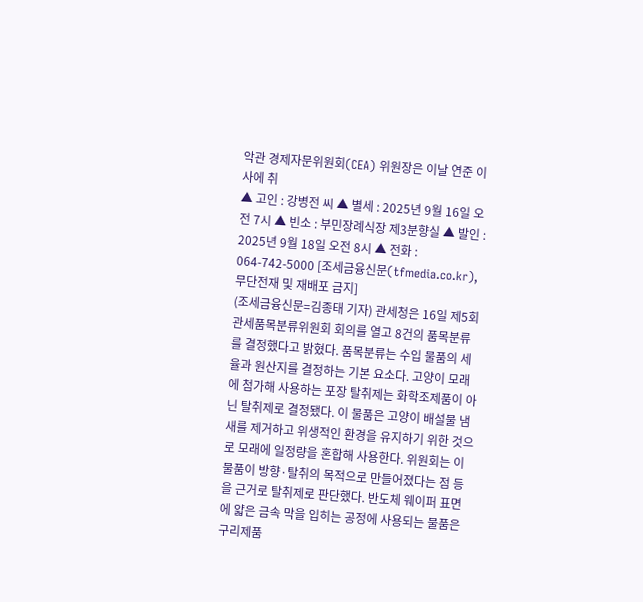악관 경제자문위원회(CEA) 위원장은 이날 연준 이사에 취
▲ 고인 : 강병전 씨 ▲ 별세 : 2025년 9월 16일 오전 7시 ▲ 빈소 : 부민장례식장 제3분향실 ▲ 발인 : 2025년 9월 18일 오전 8시 ▲ 전화 : 064-742-5000 [조세금융신문(tfmedia.co.kr), 무단전재 및 재배포 금지]
(조세금융신문=김종태 기자) 관세청은 16일 제5회 관세품목분류위원회 회의를 열고 8건의 품목분류를 결정했다고 밝혔다. 품목분류는 수입 물품의 세율과 원산지를 결정하는 기본 요소다. 고양이 모래에 첨가해 사용하는 포장 탈취제는 화학조제품이 아닌 탈취제로 결정됐다. 이 물품은 고양이 배설물 냄새를 제거하고 위생적인 환경을 유지하기 위한 것으로 모래에 일정량을 혼합해 사용한다. 위원회는 이 물품이 방향·탈취의 목적으로 만들어졌다는 점 등을 근거로 탈취제로 판단했다. 반도체 웨이퍼 표면에 얇은 금속 막을 입히는 공정에 사용되는 물품은 구리제품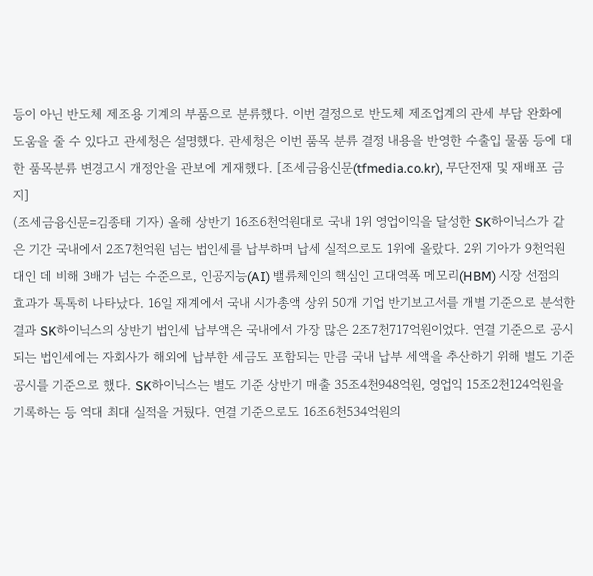등이 아닌 반도체 제조용 기계의 부품으로 분류했다. 이번 결정으로 반도체 제조업계의 관세 부담 완화에 도움을 줄 수 있다고 관세청은 설명했다. 관세청은 이번 품목 분류 결정 내용을 반영한 수출입 물품 등에 대한 품목분류 변경고시 개정안을 관보에 게재했다. [조세금융신문(tfmedia.co.kr), 무단전재 및 재배포 금지]
(조세금융신문=김종태 기자) 올해 상반기 16조6천억원대로 국내 1위 영업이익을 달성한 SK하이닉스가 같은 기간 국내에서 2조7천억원 넘는 법인세를 납부하며 납세 실적으로도 1위에 올랐다. 2위 기아가 9천억원대인 데 비해 3배가 넘는 수준으로, 인공지능(AI) 밸류체인의 핵심인 고대역폭 메모리(HBM) 시장 선점의 효과가 톡톡히 나타났다. 16일 재계에서 국내 시가총액 상위 50개 기업 반기보고서를 개별 기준으로 분석한 결과 SK하이닉스의 상반기 법인세 납부액은 국내에서 가장 많은 2조7천717억원이었다. 연결 기준으로 공시되는 법인세에는 자회사가 해외에 납부한 세금도 포함되는 만큼 국내 납부 세액을 추산하기 위해 별도 기준 공시를 기준으로 했다. SK하이닉스는 별도 기준 상반기 매출 35조4천948억원, 영업익 15조2천124억원을 기록하는 등 역대 최대 실적을 거뒀다. 연결 기준으로도 16조6천534억원의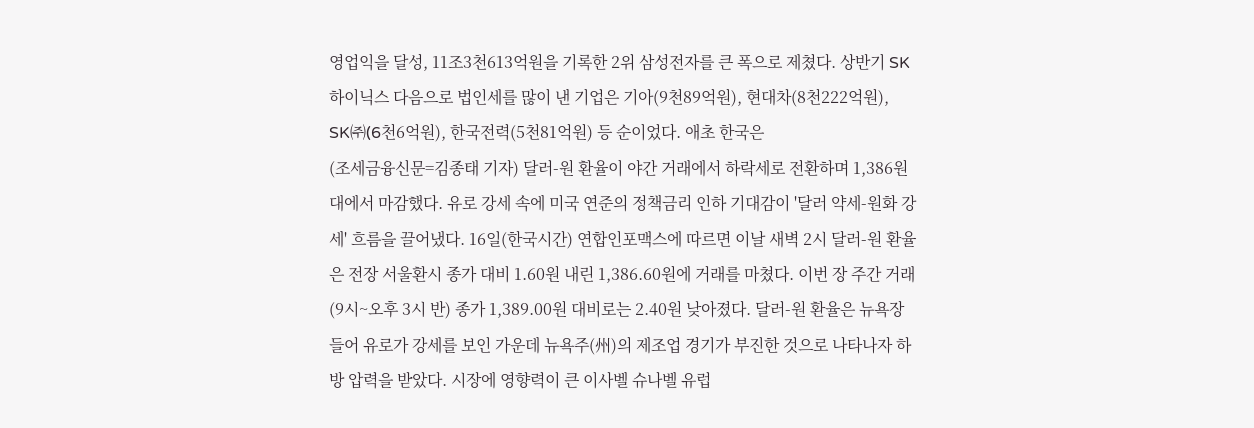영업익을 달성, 11조3천613억원을 기록한 2위 삼성전자를 큰 폭으로 제쳤다. 상반기 SK하이닉스 다음으로 법인세를 많이 낸 기업은 기아(9천89억원), 현대차(8천222억원), SK㈜(6천6억원), 한국전력(5천81억원) 등 순이었다. 애초 한국은
(조세금융신문=김종태 기자) 달러-원 환율이 야간 거래에서 하락세로 전환하며 1,386원대에서 마감했다. 유로 강세 속에 미국 연준의 정책금리 인하 기대감이 '달러 약세-원화 강세' 흐름을 끌어냈다. 16일(한국시간) 연합인포맥스에 따르면 이날 새벽 2시 달러-원 환율은 전장 서울환시 종가 대비 1.60원 내린 1,386.60원에 거래를 마쳤다. 이번 장 주간 거래(9시~오후 3시 반) 종가 1,389.00원 대비로는 2.40원 낮아졌다. 달러-원 환율은 뉴욕장 들어 유로가 강세를 보인 가운데 뉴욕주(州)의 제조업 경기가 부진한 것으로 나타나자 하방 압력을 받았다. 시장에 영향력이 큰 이사벨 슈나벨 유럽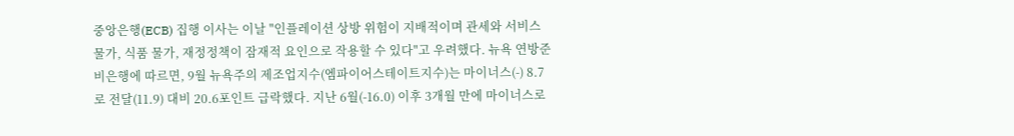중앙은행(ECB) 집행 이사는 이날 "인플레이션 상방 위험이 지배적이며 관세와 서비스 물가, 식품 물가, 재정정책이 잠재적 요인으로 작용할 수 있다"고 우려했다. 뉴욕 연방준비은행에 따르면, 9월 뉴욕주의 제조업지수(엠파이어스테이트지수)는 마이너스(-) 8.7로 전달(11.9) 대비 20.6포인트 급락했다. 지난 6월(-16.0) 이후 3개월 만에 마이너스로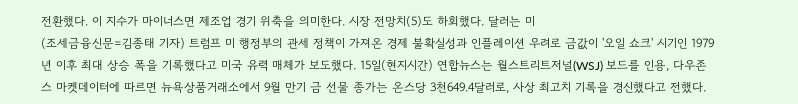전환했다. 이 지수가 마이너스면 제조업 경기 위축을 의미한다. 시장 전망치(5)도 하회했다. 달러는 미
(조세금융신문=김종태 기자) 트럼프 미 행정부의 관세 정책이 가져온 경제 불확실성과 인플레이션 우려로 금값이 '오일 쇼크' 시기인 1979년 이후 최대 상승 폭을 기록했다고 미국 유력 매체가 보도했다. 15일(현지시간) 연합뉴스는 월스트리트저널(WSJ) 보드를 인용, 다우존스 마켓데이터에 따르면 뉴욕상품거래소에서 9월 만기 금 선물 종가는 온스당 3천649.4달러로, 사상 최고치 기록을 경신했다고 전했다.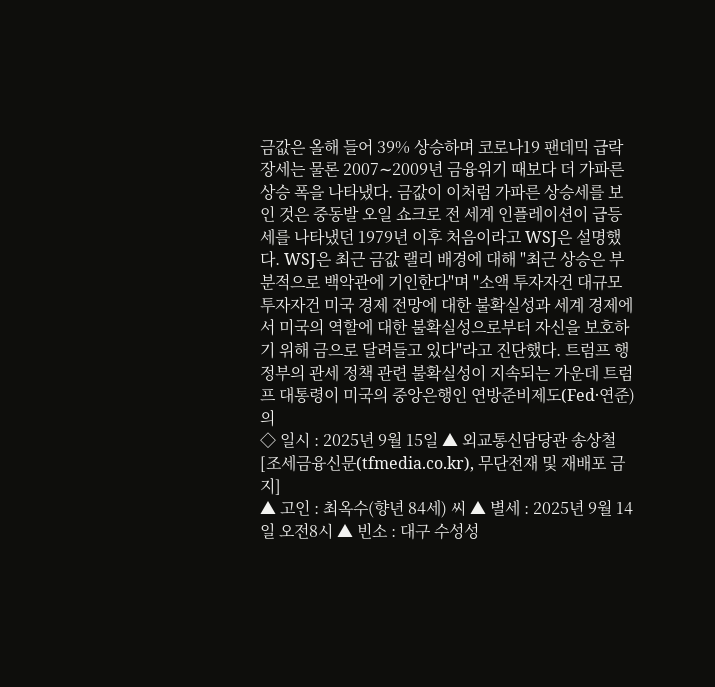금값은 올해 들어 39% 상승하며 코로나19 팬데믹 급락 장세는 물론 2007∼2009년 금융위기 때보다 더 가파른 상승 폭을 나타냈다. 금값이 이처럼 가파른 상승세를 보인 것은 중동발 오일 쇼크로 전 세계 인플레이션이 급등세를 나타냈던 1979년 이후 처음이라고 WSJ은 설명했다. WSJ은 최근 금값 랠리 배경에 대해 "최근 상승은 부분적으로 백악관에 기인한다"며 "소액 투자자건 대규모 투자자건 미국 경제 전망에 대한 불확실성과 세계 경제에서 미국의 역할에 대한 불확실성으로부터 자신을 보호하기 위해 금으로 달려들고 있다"라고 진단했다. 트럼프 행정부의 관세 정책 관련 불확실성이 지속되는 가운데 트럼프 대통령이 미국의 중앙은행인 연방준비제도(Fed·연준)의
◇ 일시 : 2025년 9월 15일 ▲ 외교통신담당관 송상철 [조세금융신문(tfmedia.co.kr), 무단전재 및 재배포 금지]
▲ 고인 : 최옥수(향년 84세) 씨 ▲ 별세 : 2025년 9월 14일 오전8시 ▲ 빈소 : 대구 수성성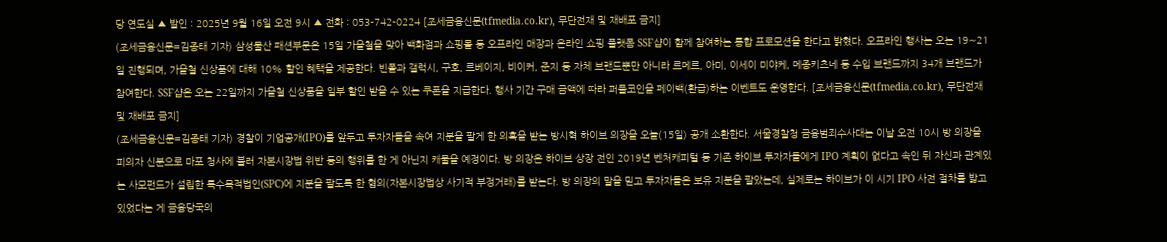당 연도실 ▲ 발인 : 2025년 9월 16일 오전 9시 ▲ 전화 : 053-742-0224 [조세금융신문(tfmedia.co.kr), 무단전재 및 재배포 금지]
(조세금융신문=김종태 기자) 삼성물산 패션부문은 15일 가을철을 맞아 백화점과 쇼핑몰 등 오프라인 매장과 온라인 쇼핑 플랫폼 SSF샵이 함께 참여하는 통합 프로모션을 한다고 밝혔다. 오프라인 행사는 오는 19∼21일 진행되며, 가을철 신상품에 대해 10% 할인 혜택을 제공한다. 빈폴과 갤럭시, 구호, 르베이지, 비이커, 준지 등 자체 브랜드뿐만 아니라 르메르, 아미, 이세이 미야케, 메종키츠네 등 수입 브랜드까지 34개 브랜드가 참여한다. SSF샵은 오는 22일까지 가을철 신상품을 일부 할인 받을 수 있는 쿠폰을 지급한다. 행사 기간 구매 금액에 따라 퍼플코인을 페이백(환급)하는 이벤트도 운영한다. [조세금융신문(tfmedia.co.kr), 무단전재 및 재배포 금지]
(조세금융신문=김종태 기자) 경찰이 기업공개(IPO)를 앞두고 투자자들을 속여 지분을 팔게 한 의혹을 받는 방시혁 하이브 의장을 오늘(15일) 공개 소환한다. 서울경찰청 금융범죄수사대는 이날 오전 10시 방 의장을 피의자 신분으로 마포 청사에 불러 자본시장법 위반 등의 행위를 한 게 아닌지 캐물을 예정이다. 방 의장은 하이브 상장 전인 2019년 벤처캐피털 등 기존 하이브 투자자들에게 IPO 계획이 없다고 속인 뒤 자신과 관계있는 사모펀드가 설립한 특수목적법인(SPC)에 지분을 팔도록 한 혐의(자본시장법상 사기적 부정거래)를 받는다. 방 의장의 말을 믿고 투자자들은 보유 지분을 팔았는데, 실제로는 하이브가 이 시기 IPO 사전 절차를 밟고 있었다는 게 금융당국의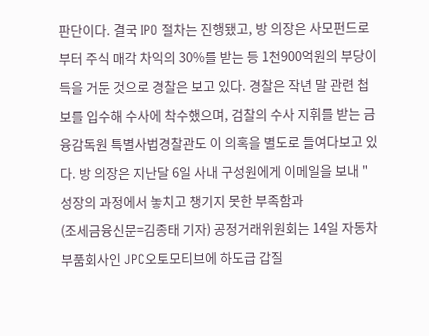판단이다. 결국 IPO 절차는 진행됐고, 방 의장은 사모펀드로부터 주식 매각 차익의 30%를 받는 등 1천900억원의 부당이득을 거둔 것으로 경찰은 보고 있다. 경찰은 작년 말 관련 첩보를 입수해 수사에 착수했으며, 검찰의 수사 지휘를 받는 금융감독원 특별사법경찰관도 이 의혹을 별도로 들여다보고 있다. 방 의장은 지난달 6일 사내 구성원에게 이메일을 보내 "성장의 과정에서 놓치고 챙기지 못한 부족함과
(조세금융신문=김종태 기자) 공정거래위원회는 14일 자동차 부품회사인 JPC오토모티브에 하도급 갑질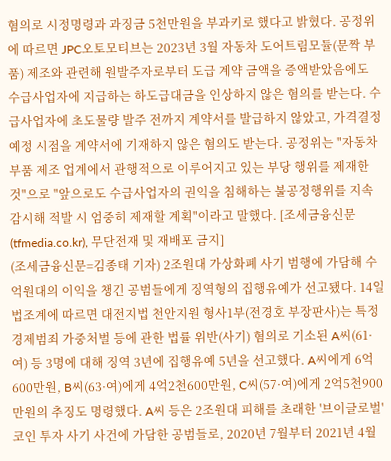혐의로 시정명령과 과징금 5천만원을 부과키로 했다고 밝혔다. 공정위에 따르면 JPC오토모티브는 2023년 3월 자동차 도어트림모듈(문짝 부품) 제조와 관련해 원발주자로부터 도급 계약 금액을 증액받았음에도 수급사업자에 지급하는 하도급대금을 인상하지 않은 혐의를 받는다. 수급사업자에 초도물량 발주 전까지 계약서를 발급하지 않았고, 가격결정 예정 시점을 계약서에 기재하지 않은 혐의도 받는다. 공정위는 "자동차 부품 제조 업계에서 관행적으로 이루어지고 있는 부당 행위를 제재한 것"으로 "앞으로도 수급사업자의 권익을 침해하는 불공정행위를 지속 감시해 적발 시 엄중히 제재할 계획"이라고 말했다. [조세금융신문(tfmedia.co.kr), 무단전재 및 재배포 금지]
(조세금융신문=김종태 기자) 2조원대 가상화폐 사기 범행에 가담해 수억원대의 이익을 챙긴 공범들에게 징역형의 집행유예가 선고됐다. 14일 법조계에 따르면 대전지법 천안지원 형사1부(전경호 부장판사)는 특정경제범죄 가중처벌 등에 관한 법률 위반(사기) 혐의로 기소된 A씨(61·여) 등 3명에 대해 징역 3년에 집행유예 5년을 선고했다. A씨에게 6억600만원, B씨(63·여)에게 4억2천600만원, C씨(57·여)에게 2억5천900만원의 추징도 명령했다. A씨 등은 2조원대 피해를 초래한 '브이글로벌' 코인 투자 사기 사건에 가담한 공범들로, 2020년 7월부터 2021년 4월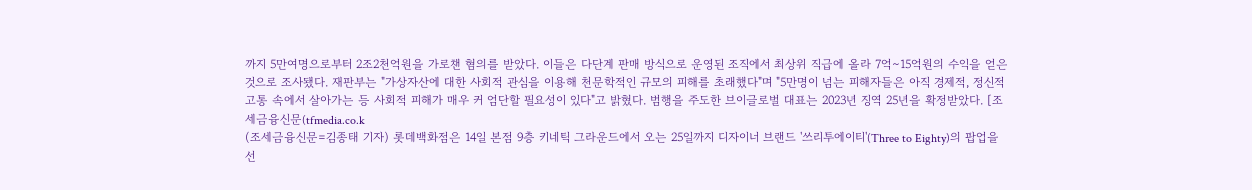까지 5만여명으로부터 2조2천억원을 가로챈 혐의를 받았다. 이들은 다단계 판매 방식으로 운영된 조직에서 최상위 직급에 올라 7억∼15억원의 수익을 얻은 것으로 조사됐다. 재판부는 "가상자산에 대한 사회적 관심을 이용해 천문학적인 규모의 피해를 초래했다"며 "5만명이 넘는 피해자들은 아직 경제적, 정신적 고통 속에서 살아가는 등 사회적 피해가 매우 커 엄단할 필요성이 있다"고 밝혔다. 범행을 주도한 브이글로벌 대표는 2023년 징역 25년을 확정받았다. [조세금융신문(tfmedia.co.k
(조세금융신문=김종태 기자) 롯데백화점은 14일 본점 9층 키네틱 그라운드에서 오는 25일까지 디자이너 브랜드 '쓰리투에이티'(Three to Eighty)의 팝업을 선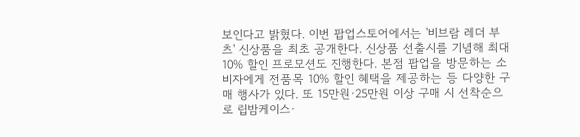보인다고 밝혔다. 이번 팝업스토어에서는 '비브람 레더 부츠' 신상품을 최초 공개한다. 신상품 선출시를 기념해 최대 10% 할인 프로모션도 진행한다. 본점 팝업을 방문하는 소비자에게 전품목 10% 할인 혜택을 제공하는 등 다양한 구매 행사가 있다. 또 15만원·25만원 이상 구매 시 선착순으로 립밤케이스·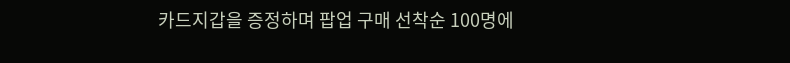카드지갑을 증정하며 팝업 구매 선착순 100명에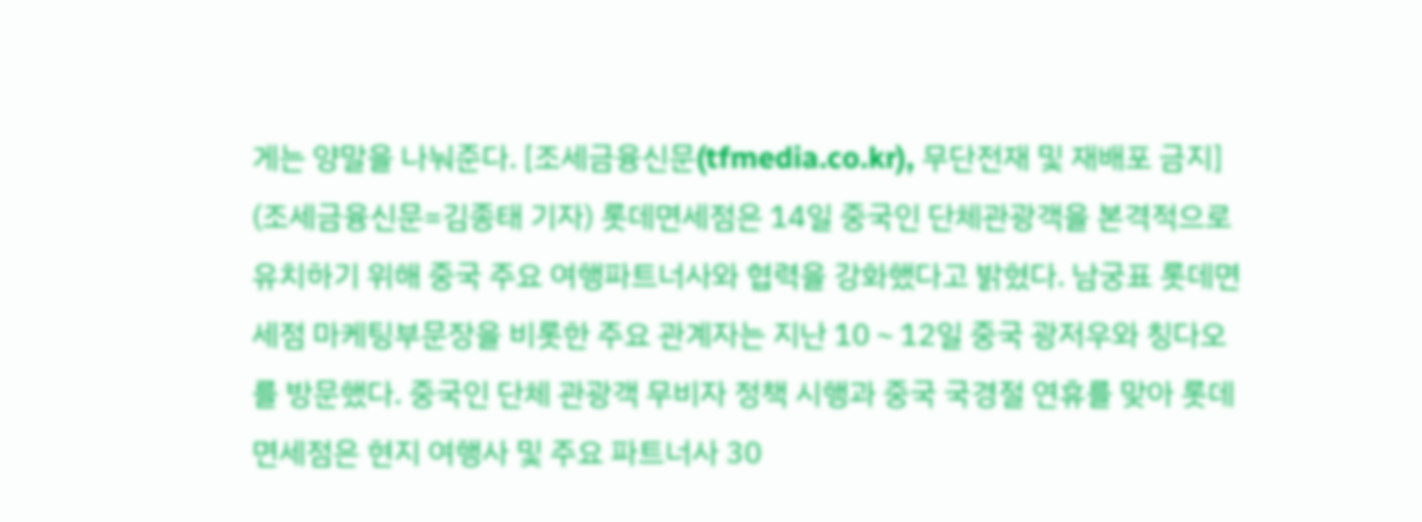게는 양말을 나눠준다. [조세금융신문(tfmedia.co.kr), 무단전재 및 재배포 금지]
(조세금융신문=김종태 기자) 롯데면세점은 14일 중국인 단체관광객을 본격적으로 유치하기 위해 중국 주요 여행파트너사와 협력을 강화했다고 밝혔다. 남궁표 롯데면세점 마케팅부문장을 비롯한 주요 관계자는 지난 10∼12일 중국 광저우와 칭다오를 방문했다. 중국인 단체 관광객 무비자 정책 시행과 중국 국경절 연휴를 맞아 롯데면세점은 현지 여행사 및 주요 파트너사 30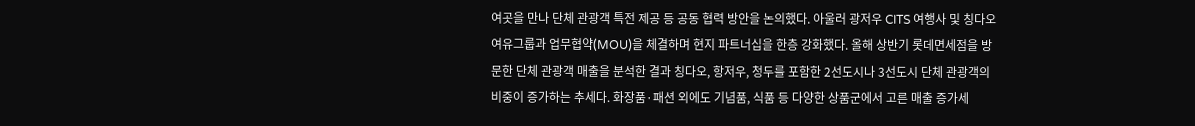여곳을 만나 단체 관광객 특전 제공 등 공동 협력 방안을 논의했다. 아울러 광저우 CITS 여행사 및 칭다오여유그룹과 업무협약(MOU)을 체결하며 현지 파트너십을 한층 강화했다. 올해 상반기 롯데면세점을 방문한 단체 관광객 매출을 분석한 결과 칭다오, 항저우, 청두를 포함한 2선도시나 3선도시 단체 관광객의 비중이 증가하는 추세다. 화장품·패션 외에도 기념품, 식품 등 다양한 상품군에서 고른 매출 증가세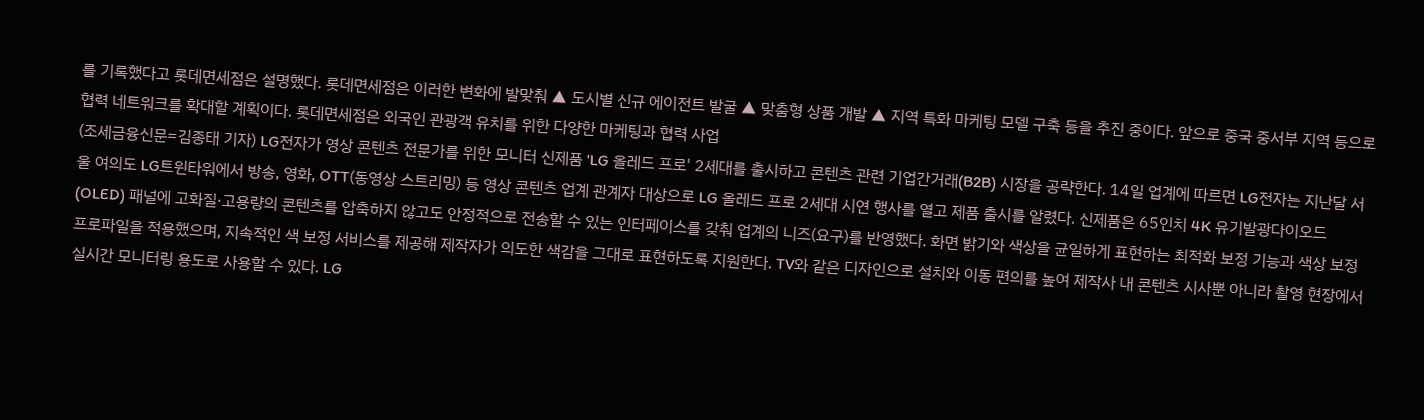를 기록했다고 롯데면세점은 설명했다. 롯데면세점은 이러한 변화에 발맞춰 ▲ 도시별 신규 에이전트 발굴 ▲ 맞춤형 상품 개발 ▲ 지역 특화 마케팅 모델 구축 등을 추진 중이다. 앞으로 중국 중서부 지역 등으로 협력 네트워크를 확대할 계획이다. 롯데면세점은 외국인 관광객 유치를 위한 다양한 마케팅과 협력 사업
(조세금융신문=김종태 기자) LG전자가 영상 콘텐츠 전문가를 위한 모니터 신제품 'LG 올레드 프로' 2세대를 출시하고 콘텐츠 관련 기업간거래(B2B) 시장을 공략한다. 14일 업계에 따르면 LG전자는 지난달 서울 여의도 LG트윈타워에서 방송, 영화, OTT(동영상 스트리밍) 등 영상 콘텐츠 업계 관계자 대상으로 LG 올레드 프로 2세대 시연 행사를 열고 제품 출시를 알렸다. 신제품은 65인치 4K 유기발광다이오드(OLED) 패널에 고화질·고용량의 콘텐츠를 압축하지 않고도 안정적으로 전송할 수 있는 인터페이스를 갖춰 업계의 니즈(요구)를 반영했다. 화면 밝기와 색상을 균일하게 표현하는 최적화 보정 기능과 색상 보정 프로파일을 적용했으며, 지속적인 색 보정 서비스를 제공해 제작자가 의도한 색감을 그대로 표현하도록 지원한다. TV와 같은 디자인으로 설치와 이동 편의를 높여 제작사 내 콘텐츠 시사뿐 아니라 촬영 현장에서 실시간 모니터링 용도로 사용할 수 있다. LG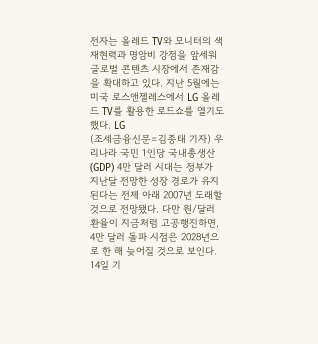전자는 올레드 TV와 모니터의 색 재현력과 명암비 강점을 앞세워 글로벌 콘텐츠 시장에서 존재감을 확대하고 있다. 지난 5월에는 미국 로스앤젤레스에서 LG 올레드 TV를 활용한 로드쇼를 열기도 했다. LG
(조세금융신문=김종태 기자) 우리나라 국민 1인당 국내총생산(GDP) 4만 달러 시대는 정부가 지난달 전망한 성장 경로가 유지된다는 전제 아래 2007년 도래할 것으로 전망됐다. 다만 원/달러 환율이 지금처럼 고공행진하면, 4만 달러 돌파 시점은 2028년으로 한 해 늦어질 것으로 보인다. 14일 기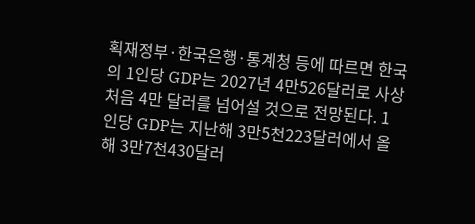획재정부·한국은행·통계청 등에 따르면 한국의 1인당 GDP는 2027년 4만526달러로 사상 처음 4만 달러를 넘어설 것으로 전망된다. 1인당 GDP는 지난해 3만5천223달러에서 올해 3만7천430달러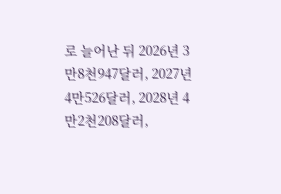로 늘어난 뒤 2026년 3만8천947달러, 2027년 4만526달러, 2028년 4만2천208달러,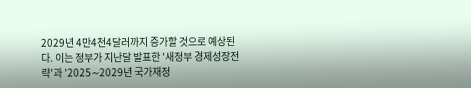2029년 4만4천4달러까지 증가할 것으로 예상된다. 이는 정부가 지난달 발표한 '새정부 경제성장전략'과 '2025∼2029년 국가재정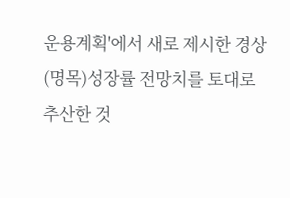운용계획'에서 새로 제시한 경상(명목)성장률 전망치를 토대로 추산한 것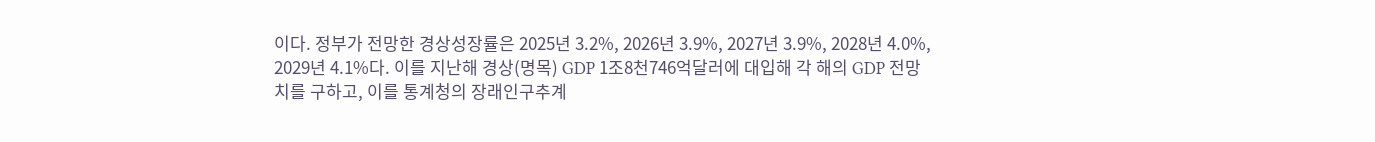이다. 정부가 전망한 경상성장률은 2025년 3.2%, 2026년 3.9%, 2027년 3.9%, 2028년 4.0%, 2029년 4.1%다. 이를 지난해 경상(명목) GDP 1조8천746억달러에 대입해 각 해의 GDP 전망치를 구하고, 이를 통계청의 장래인구추계